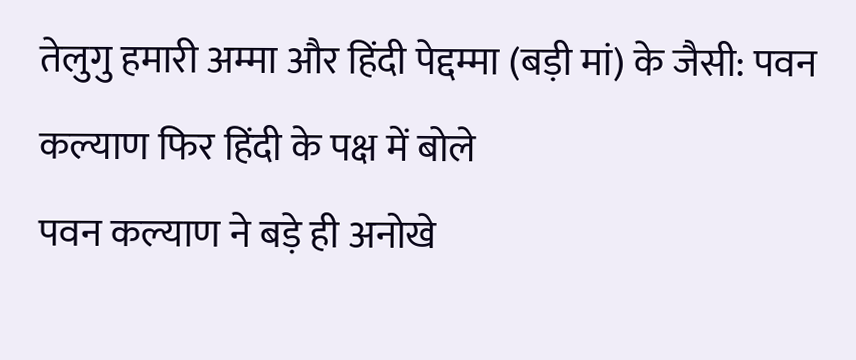तेलुगु हमारी अम्मा और हिंदी पेद्दम्मा (बड़ी मां) के जैसी: पवन कल्याण फिर हिंदी के पक्ष में बोले
पवन कल्याण ने बड़े ही अनोखे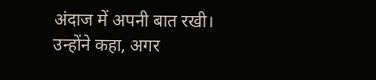अंदाज में अपनी बात रखी। उन्होंने कहा, अगर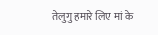तेलुगु हमारे लिए मां के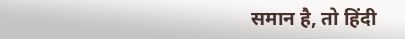समान है, तो हिंदी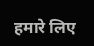हमारे लिए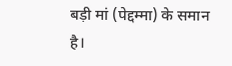बड़ी मां (पेद्दम्मा) के समान है।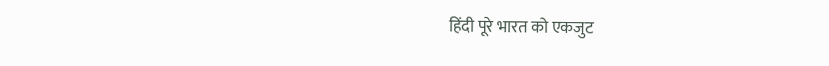हिंदी पूरे भारत को एकजुट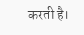करती है।